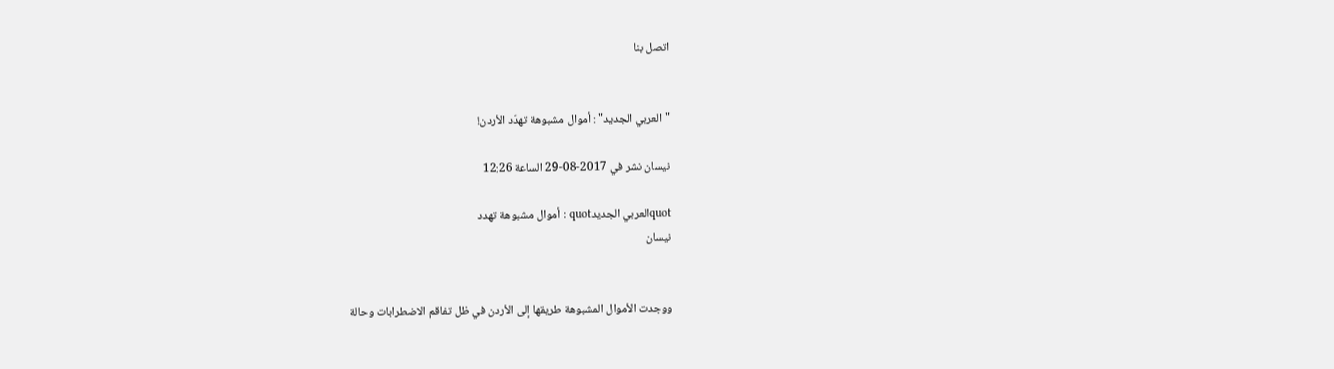اتصل بنا


"العربي الجديد" : أموال مشبوهة تهدّد الأردن!

نيسان نشر في 2017-08-29 الساعة 12:26

quotالعربي الجديدquot : أموال مشبوهة تهدد
نيسان


ووجدت الأموال المشبوهة طريقها إلى الأردن في ظل تفاقم الاضطرابات وحالة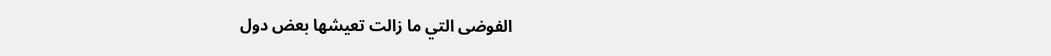الفوضى التي ما زالت تعيشها بعض دول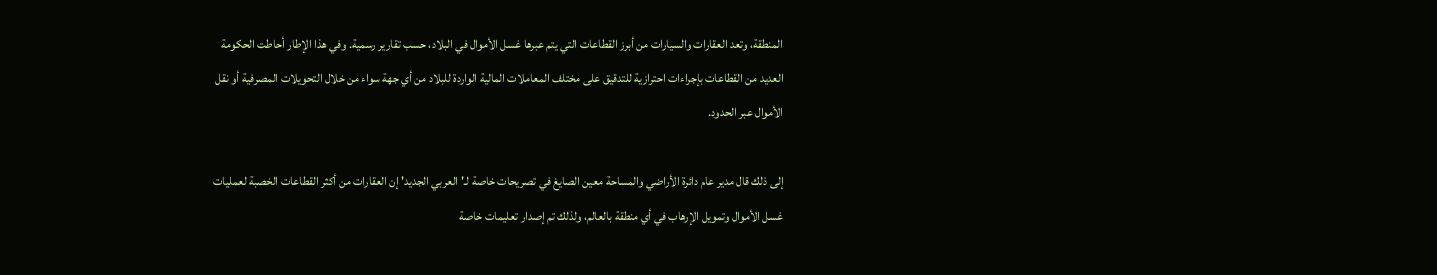المنطقة، وتعد العقارات والسيارات من أبرز القطاعات التي يتم عبرها غسل الأموال في البلاد، حسب تقارير رسمية. وفي هذا الإطار أحاطت الحكومة العديد من القطاعات بإجراءات احترازية للتدقيق على مختلف المعاملات المالية الواردة للبلاد من أي جهة سواء من خلال التحويلات المصرفية أو نقل الأموال عبر الحدود.

إلى ذلك قال مدير عام دائرة الأراضي والمساحة معين الصايغ في تصريحات خاصة لـ'العربي الجديد' إن العقارات من أكثر القطاعات الخصبة لعمليات غسل الأموال وتمويل الإرهاب في أي منطقة بالعالم، ولذلك تم إصدار تعليمات خاصة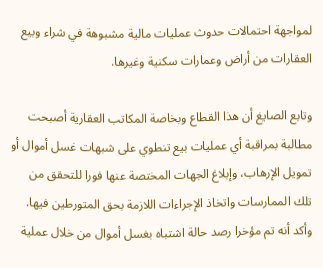لمواجهة احتمالات حدوث عمليات مالية مشبوهة في شراء وبيع العقارات من أراض وعمارات سكنية وغيرها.

وتابع الصايغ أن هذا القطاع وبخاصة المكاتب العقارية أصبحت مطالبة بمراقبة أي عمليات بيع تنطوي على شبهات غسل أموال أو تمويل الإرهاب، وإبلاغ الجهات المختصة عنها فورا للتحقق من تلك الممارسات واتخاذ الإجراءات اللازمة بحق المتورطين فيها. وأكد أنه تم مؤخرا رصد حالة اشتباه بغسل أموال من خلال عملية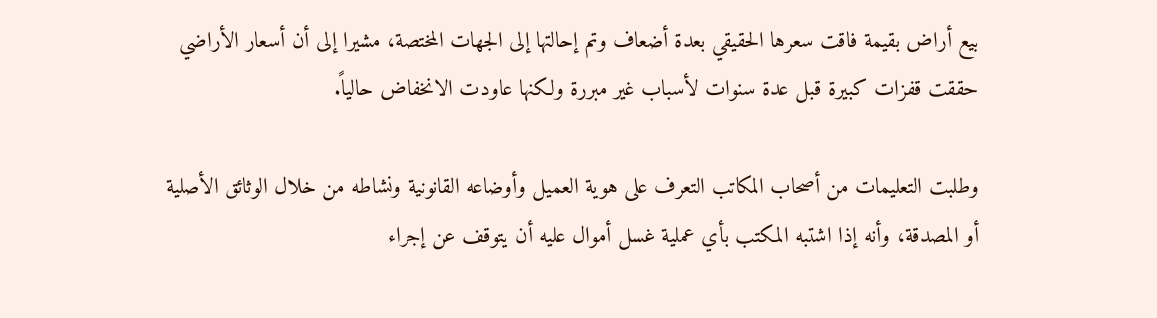بيع أراض بقيمة فاقت سعرها الحقيقي بعدة أضعاف وتم إحالتها إلى الجهات المختصة، مشيرا إلى أن أسعار الأراضي حققت قفزات كبيرة قبل عدة سنوات لأسباب غير مبررة ولكنها عاودت الانخفاض حالياً.

وطلبت التعليمات من أصحاب المكاتب التعرف على هوية العميل وأوضاعه القانونية ونشاطه من خلال الوثائق الأصلية أو المصدقة، وأنه إذا اشتبه المكتب بأي عملية غسل أموال عليه أن يتوقف عن إجراء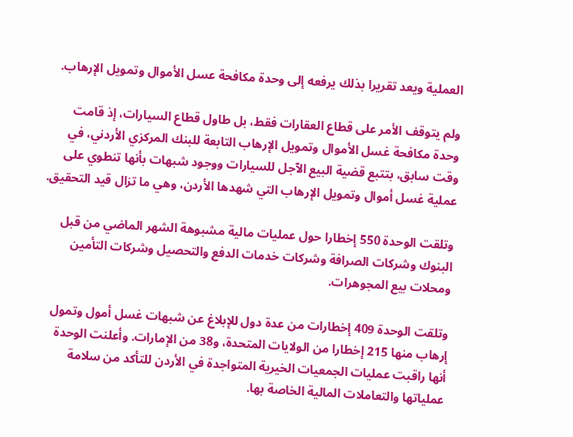العملية ويعد تقريرا بذلك يرفعه إلى وحدة مكافحة عسل الأموال وتمويل الإرهاب.

ولم يتوقف الأمر على قطاع العقارات فقط، بل طاول قطاع السيارات، إذ قامت وحدة مكافحة غسل الأموال وتمويل الإرهاب التابعة للبنك المركزي الأردني، في وقت سابق، بتتبع قضية البيع الآجل للسيارات ووجود شبهات بأنها تنطوي على عملية غسل أموال وتمويل الإرهاب التي شهدها الأردن، وهي ما تزال قيد التحقيق.

وتلقت الوحدة 550 إخطارا حول عمليات مالية مشبوهة الشهر الماضي من قبل البنوك وشركات الصرافة وشركات خدمات الدفع والتحصيل وشركات التأمين ومحلات بيع المجوهرات.

وتلقت الوحدة 409 إخطارات من عدة دول للإبلاغ عن شبهات غسل أمول وتمول إرهاب منها 215 إخطارا من الولايات المتحدة، و38 من الإمارات. وأعلنت الوحدة أنها راقبت عمليات الجمعيات الخيرية المتواجدة في الأردن للتأكد من سلامة عملياتها والتعاملات المالية الخاصة بها.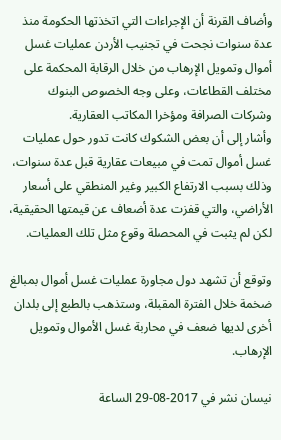وأضاف القرنة أن الإجراءات التي اتخذتها الحكومة منذ عدة سنوات نجحت في تجنيب الأردن عمليات غسل أموال وتمويل الإرهاب من خلال الرقابة المحكمة على مختلف القطاعات، وعلى وجه الخصوص البنوك وشركات الصرافة ومؤخرا المكاتب العقارية.
وأشار إلى أن بعض الشكوك كانت تدور حول عمليات غسل أموال تمت في مبيعات عقارية قبل عدة سنوات، وذلك بسبب الارتفاع الكبير وغير المنطقي على أسعار الأراضي، والتي قفزت عدة أضعاف عن قيمتها الحقيقية، لكن لم يثبت في المحصلة وقوع مثل تلك العمليات.

وتوقع أن تشهد دول مجاورة عمليات غسل أموال بمبالغ ضخمة خلال الفترة المقبلة، وستذهب بالطبع إلى بلدان أخرى لديها ضعف في محاربة غسل الأموال وتمويل الإرهاب.

نيسان نشر في 2017-08-29 الساعة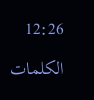12:26

الكلمات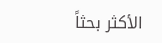الأكثر بحثاً